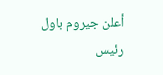أعلن جيروم باول رئيس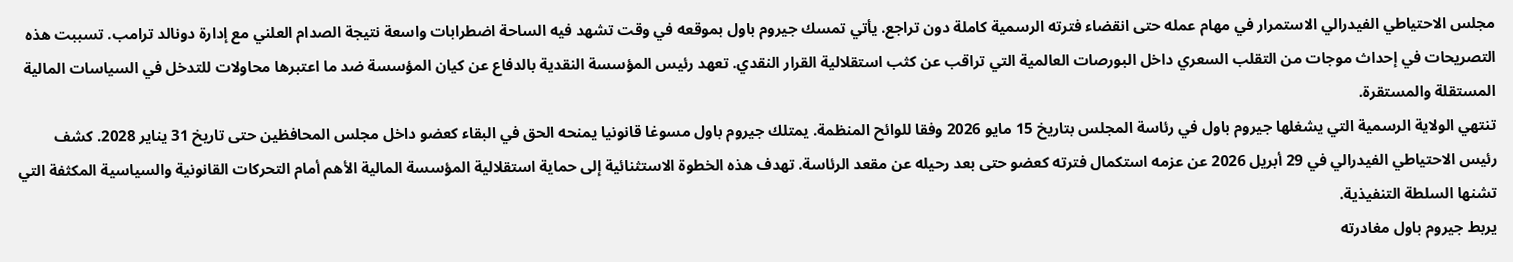مجلس الاحتياطي الفيدرالي الاستمرار في مهام عمله حتى انقضاء فترته الرسمية كاملة دون تراجع. يأتي تمسك جيروم باول بموقعه في وقت تشهد فيه الساحة اضطرابات واسعة نتيجة الصدام العلني مع إدارة دونالد ترامب. تسببت هذه التصريحات في إحداث موجات من التقلب السعري داخل البورصات العالمية التي تراقب عن كثب استقلالية القرار النقدي. تعهد رئيس المؤسسة النقدية بالدفاع عن كيان المؤسسة ضد ما اعتبرها محاولات للتدخل في السياسات المالية المستقلة والمستقرة.
تنتهي الولاية الرسمية التي يشغلها جيروم باول في رئاسة المجلس بتاريخ 15 مايو 2026 وفقا للوائح المنظمة. يمتلك جيروم باول مسوغا قانونيا يمنحه الحق في البقاء كعضو داخل مجلس المحافظين حتى تاريخ 31 يناير 2028. كشف رئيس الاحتياطي الفيدرالي في 29 أبريل 2026 عن عزمه استكمال فترته كعضو حتى بعد رحيله عن مقعد الرئاسة. تهدف هذه الخطوة الاستثنائية إلى حماية استقلالية المؤسسة المالية الأهم أمام التحركات القانونية والسياسية المكثفة التي تشنها السلطة التنفيذية.
يربط جيروم باول مغادرته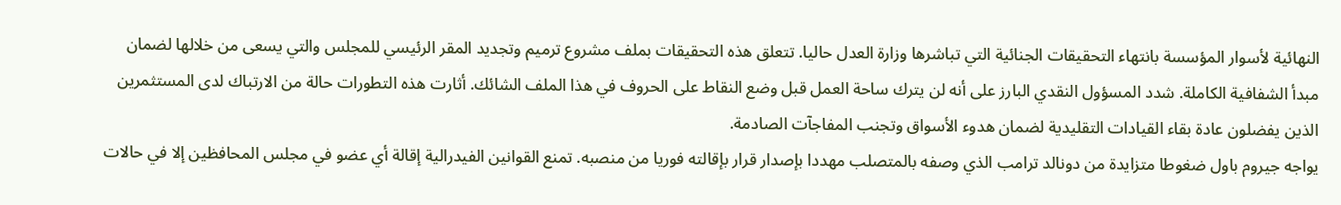النهائية لأسوار المؤسسة بانتهاء التحقيقات الجنائية التي تباشرها وزارة العدل حاليا. تتعلق هذه التحقيقات بملف مشروع ترميم وتجديد المقر الرئيسي للمجلس والتي يسعى من خلالها لضمان مبدأ الشفافية الكاملة. شدد المسؤول النقدي البارز على أنه لن يترك ساحة العمل قبل وضع النقاط على الحروف في هذا الملف الشائك. أثارت هذه التطورات حالة من الارتباك لدى المستثمرين الذين يفضلون عادة بقاء القيادات التقليدية لضمان هدوء الأسواق وتجنب المفاجآت الصادمة.
يواجه جيروم باول ضغوطا متزايدة من دونالد ترامب الذي وصفه بالمتصلب مهددا بإصدار قرار بإقالته فوريا من منصبه. تمنع القوانين الفيدرالية إقالة أي عضو في مجلس المحافظين إلا في حالات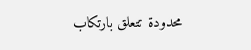محدودة تتعلق بارتكاب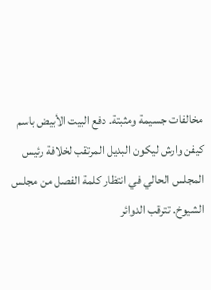مخالفات جسيمة ومثبتة. دفع البيت الأبيض باسم كيفن وارش ليكون البديل المرتقب لخلافة رئيس المجلس الحالي في انتظار كلمة الفصل من مجلس الشيوخ. تترقب الدوائر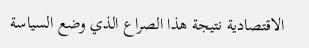الاقتصادية نتيجة هذا الصراع الذي وضع السياسة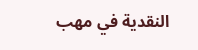النقدية في مهب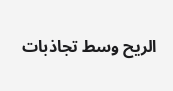الريح وسط تجاذبات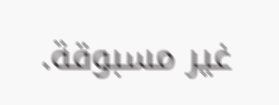غير مسبوقة.